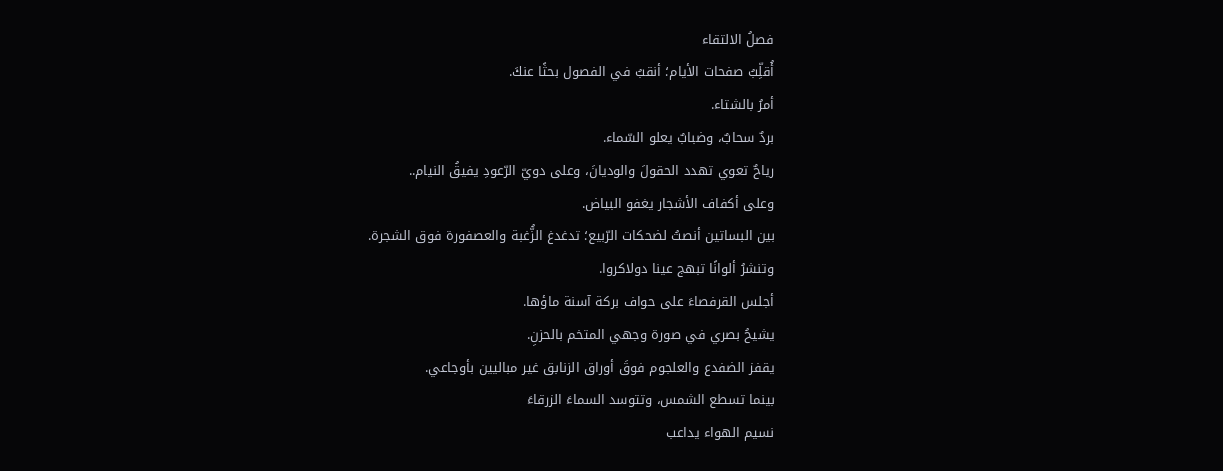فصلُ الالتقاء
أُقلِّبُ صفحات الأيام؛ أنقبُ في الفصول بحثًا عنكَ.
أمرُ بالشتاء.
بردٌ سحابٌ، وضبابٌ يعلو السّماء.
رياحٌ تعوي تهدد الحقولَ والوديانَ، وعلى دويّ الرّعودِ يفيقُ النيام..
وعلى أكفاف الأشجار يغفو البياض.
بين البساتين أنصتُ لضحكات الرّبيع؛ تدغدغ الزُّغبة والعصفورة فوق الشجرة.
وتنشرُ ألوانًا تبهج عينا دولاكروا.
أجلس القرفصاءَ على حواف بركة آسنة ماؤها.
يشيحُ بصري في صورة وجهي المتخم بالحزنِ.
يقفز الضفدع والعلجوم فوقَ أوراق الزنابق غير مباليين بأوجاعي.
بينما تسطع الشمس، وتتوسد السماءَ الزرقاءَ
نسيم الهواء يداعب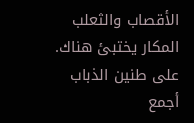الأقصاب والثعلب المكار يختبئ هناك.
على طنين الذباب أجمع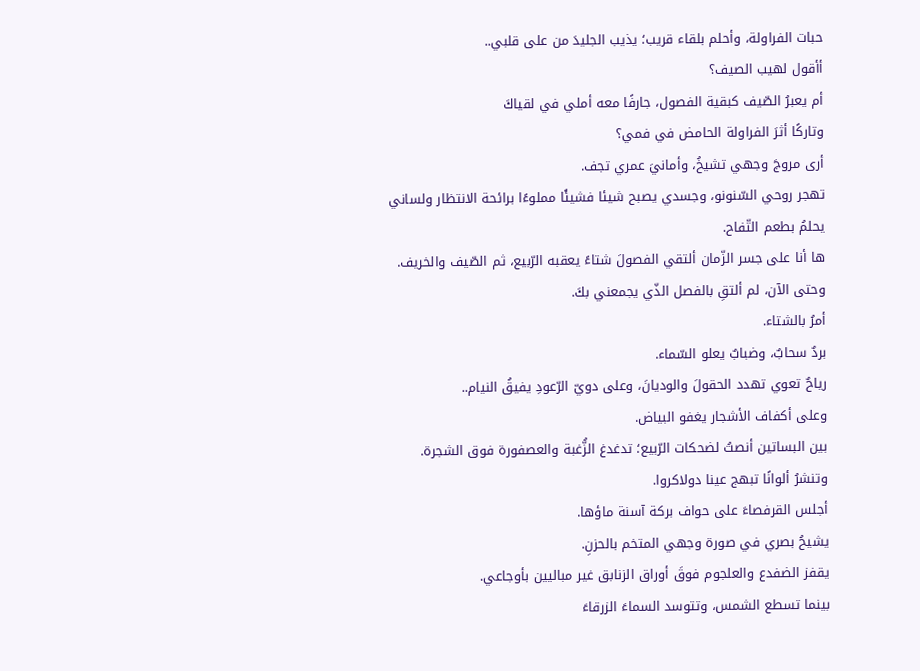حبات الفراولة، وأحلم بلقاء قريب؛ يذيب الجليدَ من على قلبي..
أأقول لهيب الصيف؟
أم يعبرُ الصّيف كبقية الفصول، جارفًا معه أملي في لقياكَ
وتاركًا أثرَ الفراولة الحامض في فمي؟
أرى مروجَ وجهي تشيخُ، وأمانيَ عمري تجف.
تهجر روحي السّنونو، وجسدي يصبح شيئا فشيئًا مملوءًا برائحة الانتظار ولساني يحلمُ بطعم التّفاح.
ها أنا على جسر الزّمان ألتقي الفصولَ شتاءً يعقبه الرّبيع، ثم الصّيف والخريف.
وحتى الآن، لم ألتقِ بالفصل الذّي يجمعني بكَ.
أمرُ بالشتاء.
بردٌ سحابٌ، وضبابٌ يعلو السّماء.
رياحٌ تعوي تهدد الحقولَ والوديانَ، وعلى دويّ الرّعودِ يفيقُ النيام..
وعلى أكفاف الأشجار يغفو البياض.
بين البساتين أنصتُ لضحكات الرّبيع؛ تدغدغ الزُّغبة والعصفورة فوق الشجرة.
وتنشرُ ألوانًا تبهج عينا دولاكروا.
أجلس القرفصاءَ على حواف بركة آسنة ماؤها.
يشيحُ بصري في صورة وجهي المتخم بالحزنِ.
يقفز الضفدع والعلجوم فوقَ أوراق الزنابق غير مباليين بأوجاعي.
بينما تسطع الشمس، وتتوسد السماءَ الزرقاءَ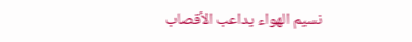نسيم الهواء يداعب الأقصاب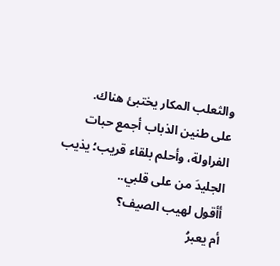والثعلب المكار يختبئ هناك.
على طنين الذباب أجمع حبات الفراولة، وأحلم بلقاء قريب؛ يذيب الجليدَ من على قلبي..
أأقول لهيب الصيف؟
أم يعبرُ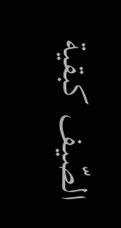الصّيف كبقية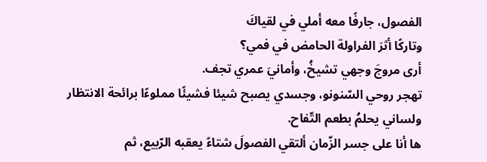الفصول، جارفًا معه أملي في لقياكَ
وتاركًا أثرَ الفراولة الحامض في فمي؟
أرى مروجَ وجهي تشيخُ، وأمانيَ عمري تجف.
تهجر روحي السّنونو، وجسدي يصبح شيئا فشيئًا مملوءًا برائحة الانتظار ولساني يحلمُ بطعم التّفاح.
ها أنا على جسر الزّمان ألتقي الفصولَ شتاءً يعقبه الرّبيع، ثم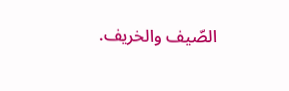الصّيف والخريف.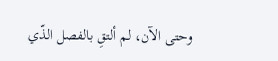وحتى الآن، لم ألتقِ بالفصل الذّي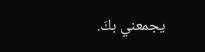يجمعني بكَ.